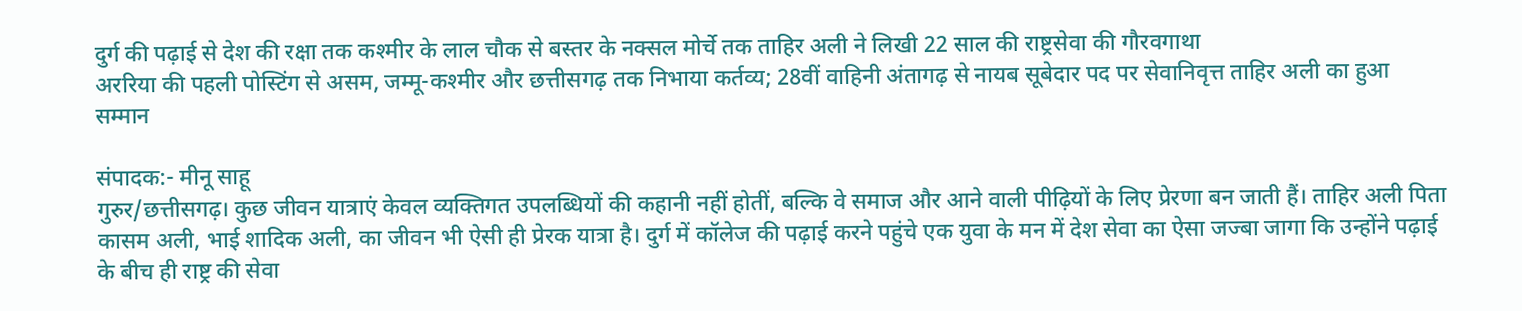दुर्ग की पढ़ाई से देश की रक्षा तक कश्मीर के लाल चौक से बस्तर के नक्सल मोर्चे तक ताहिर अली ने लिखी 22 साल की राष्ट्रसेवा की गौरवगाथा
अररिया की पहली पोस्टिंग से असम, जम्मू-कश्मीर और छत्तीसगढ़ तक निभाया कर्तव्य; 28वीं वाहिनी अंतागढ़ से नायब सूबेदार पद पर सेवानिवृत्त ताहिर अली का हुआ सम्मान

संपादक:- मीनू साहू
गुरुर/छत्तीसगढ़। कुछ जीवन यात्राएं केवल व्यक्तिगत उपलब्धियों की कहानी नहीं होतीं, बल्कि वे समाज और आने वाली पीढ़ियों के लिए प्रेरणा बन जाती हैं। ताहिर अली पिता कासम अली, भाई शादिक अली, का जीवन भी ऐसी ही प्रेरक यात्रा है। दुर्ग में कॉलेज की पढ़ाई करने पहुंचे एक युवा के मन में देश सेवा का ऐसा जज्बा जागा कि उन्होंने पढ़ाई के बीच ही राष्ट्र की सेवा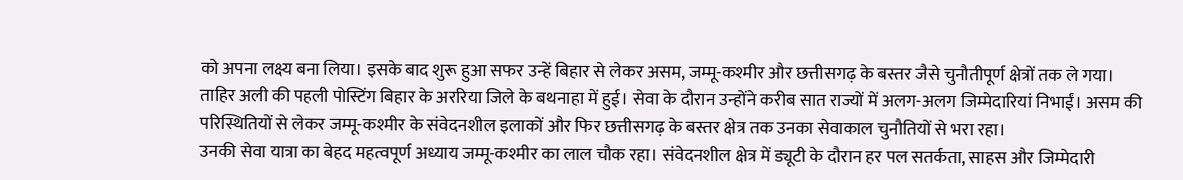को अपना लक्ष्य बना लिया। इसके बाद शुरू हुआ सफर उन्हें बिहार से लेकर असम, जम्मू-कश्मीर और छत्तीसगढ़ के बस्तर जैसे चुनौतीपूर्ण क्षेत्रों तक ले गया।
ताहिर अली की पहली पोस्टिंग बिहार के अररिया जिले के बथनाहा में हुई। सेवा के दौरान उन्होंने करीब सात राज्यों में अलग-अलग जिम्मेदारियां निभाईं। असम की परिस्थितियों से लेकर जम्मू-कश्मीर के संवेदनशील इलाकों और फिर छत्तीसगढ़ के बस्तर क्षेत्र तक उनका सेवाकाल चुनौतियों से भरा रहा।
उनकी सेवा यात्रा का बेहद महत्वपूर्ण अध्याय जम्मू-कश्मीर का लाल चौक रहा। संवेदनशील क्षेत्र में ड्यूटी के दौरान हर पल सतर्कता, साहस और जिम्मेदारी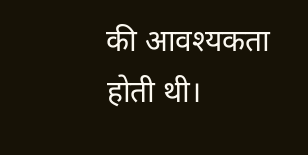की आवश्यकता होती थी।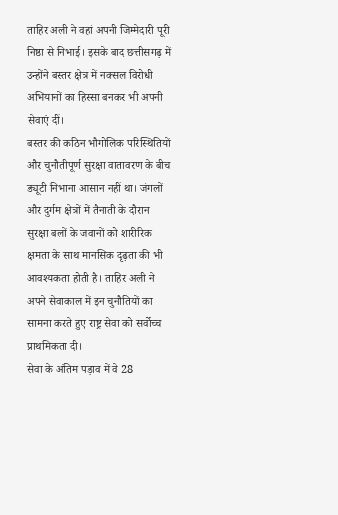ताहिर अली ने वहां अपनी जिम्मेदारी पूरी निष्ठा से निभाई। इसके बाद छत्तीसगढ़ में उन्होंने बस्तर क्षेत्र में नक्सल विरोधी अभियानों का हिस्सा बनकर भी अपनी सेवाएं दीं।
बस्तर की कठिन भौगोलिक परिस्थितियों और चुनौतीपूर्ण सुरक्षा वातावरण के बीच ड्यूटी निभाना आसान नहीं था। जंगलों और दुर्गम क्षेत्रों में तैनाती के दौरान सुरक्षा बलों के जवानों को शारीरिक क्षमता के साथ मानसिक दृढ़ता की भी आवश्यकता होती है। ताहिर अली ने अपने सेवाकाल में इन चुनौतियों का सामना करते हुए राष्ट्र सेवा को सर्वोच्च प्राथमिकता दी।
सेवा के अंतिम पड़ाव में वे 28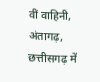वीं वाहिनी, अंतागढ़, छत्तीसगढ़ में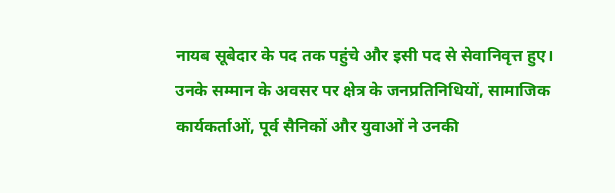नायब सूबेदार के पद तक पहुंचे और इसी पद से सेवानिवृत्त हुए।
उनके सम्मान के अवसर पर क्षेत्र के जनप्रतिनिधियों, सामाजिक कार्यकर्ताओं, पूर्व सैनिकों और युवाओं ने उनकी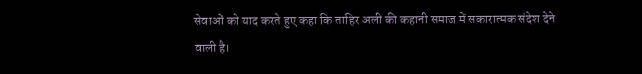सेवाओं को याद करते हुए कहा कि ताहिर अली की कहानी समाज में सकारात्मक संदेश देने वाली है।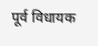पूर्व विधायक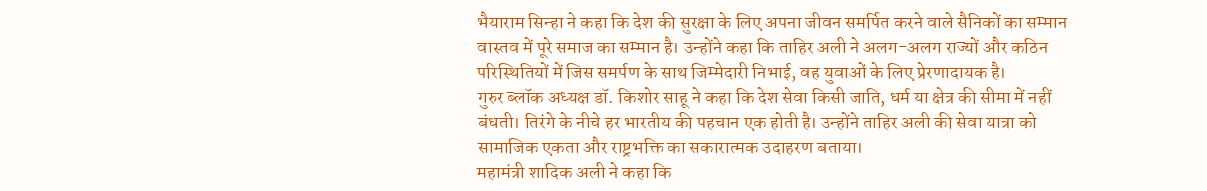भैयाराम सिन्हा ने कहा कि देश की सुरक्षा के लिए अपना जीवन समर्पित करने वाले सैनिकों का सम्मान वास्तव में पूरे समाज का सम्मान है। उन्होंने कहा कि ताहिर अली ने अलग-अलग राज्यों और कठिन परिस्थितियों में जिस समर्पण के साथ जिम्मेदारी निभाई, वह युवाओं के लिए प्रेरणादायक है।
गुरुर ब्लॉक अध्यक्ष डॉ. किशोर साहू ने कहा कि देश सेवा किसी जाति, धर्म या क्षेत्र की सीमा में नहीं बंधती। तिरंगे के नीचे हर भारतीय की पहचान एक होती है। उन्होंने ताहिर अली की सेवा यात्रा को सामाजिक एकता और राष्ट्रभक्ति का सकारात्मक उदाहरण बताया।
महामंत्री शादिक अली ने कहा कि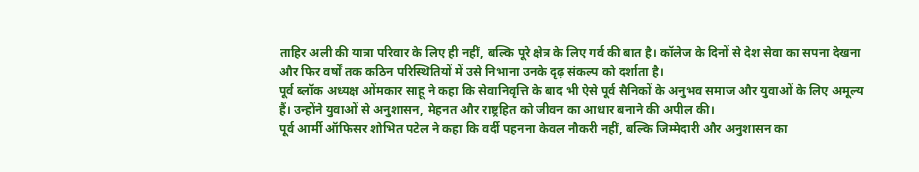ताहिर अली की यात्रा परिवार के लिए ही नहीं, बल्कि पूरे क्षेत्र के लिए गर्व की बात है। कॉलेज के दिनों से देश सेवा का सपना देखना और फिर वर्षों तक कठिन परिस्थितियों में उसे निभाना उनके दृढ़ संकल्प को दर्शाता है।
पूर्व ब्लॉक अध्यक्ष ओंमकार साहू ने कहा कि सेवानिवृत्ति के बाद भी ऐसे पूर्व सैनिकों के अनुभव समाज और युवाओं के लिए अमूल्य हैं। उन्होंने युवाओं से अनुशासन, मेहनत और राष्ट्रहित को जीवन का आधार बनाने की अपील की।
पूर्व आर्मी ऑफिसर शोभित पटेल ने कहा कि वर्दी पहनना केवल नौकरी नहीं, बल्कि जिम्मेदारी और अनुशासन का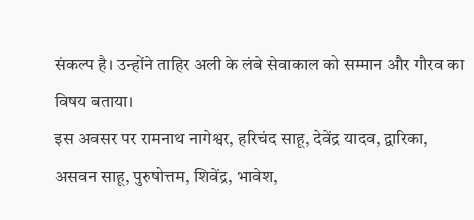संकल्प है। उन्होंने ताहिर अली के लंबे सेवाकाल को सम्मान और गौरव का विषय बताया।
इस अवसर पर रामनाथ नागेश्वर, हरिचंद साहू, देवेंद्र यादव, द्वारिका, असवन साहू, पुरुषोत्तम, शिवेंद्र, भावेश,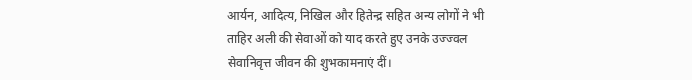आर्यन, आदित्य, निखिल और हितेन्द्र सहित अन्य लोगों ने भी ताहिर अली की सेवाओं को याद करते हुए उनके उज्ज्वल सेवानिवृत्त जीवन की शुभकामनाएं दीं।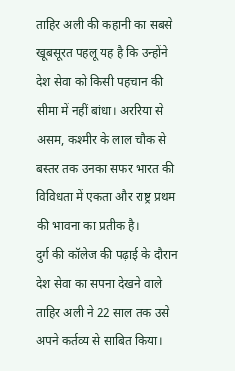ताहिर अली की कहानी का सबसे खूबसूरत पहलू यह है कि उन्होंने देश सेवा को किसी पहचान की सीमा में नहीं बांधा। अररिया से असम, कश्मीर के लाल चौक से बस्तर तक उनका सफर भारत की विविधता में एकता और राष्ट्र प्रथम की भावना का प्रतीक है।
दुर्ग की कॉलेज की पढ़ाई के दौरान देश सेवा का सपना देखने वाले ताहिर अली ने 22 साल तक उसे अपने कर्तव्य से साबित किया।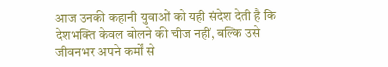आज उनकी कहानी युवाओं को यही संदेश देती है कि देशभक्ति केवल बोलने की चीज नहीं, बल्कि उसे जीवनभर अपने कर्मों से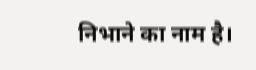निभाने का नाम है।